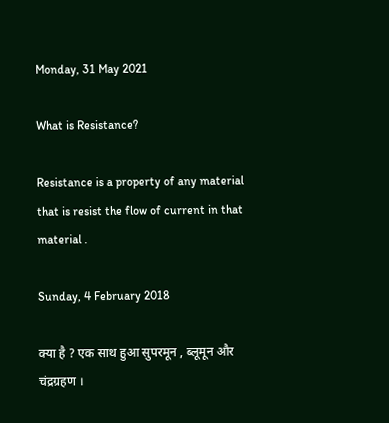Monday, 31 May 2021

What is Resistance?

Resistance is a property of any material that is resist the flow of current in that material .

Sunday, 4 February 2018

क्या है ? एक साथ हुआ सुपरमून , ब्लूमून और चंद्रग्रहण ।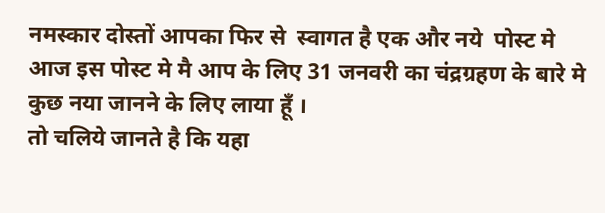नमस्कार दोस्तों आपका फिर से  स्वागत है एक और नये  पोस्ट मे  आज इस पोस्ट मे मै आप के लिए 31 जनवरी का चंद्रग्रहण के बारे मे कुछ नया जानने के लिए लाया हूँ ।
तो चलिये जानते है कि यहा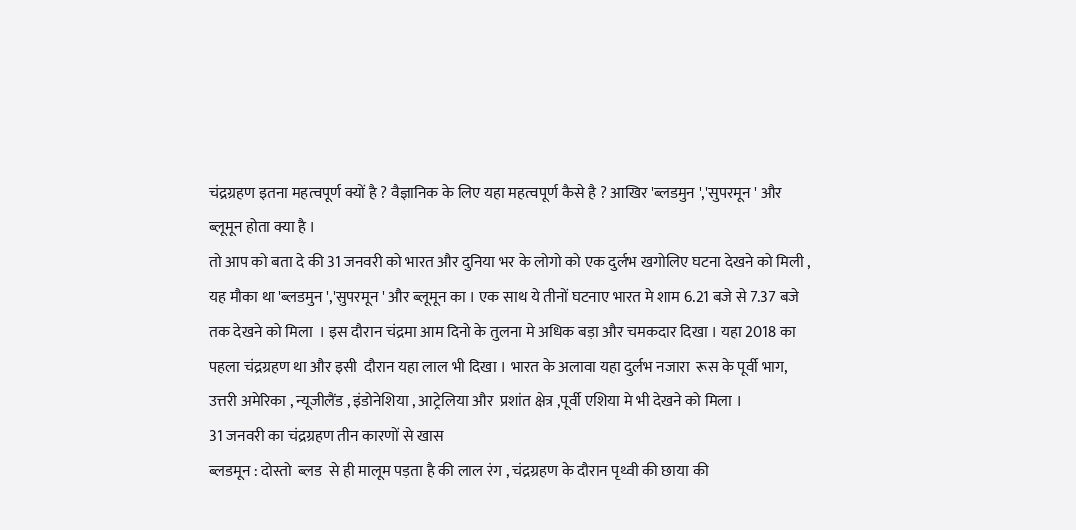चंद्रग्रहण इतना महत्वपूर्ण क्यों है ? वैज्ञानिक के लिए यहा महत्वपूर्ण कैसे है ? आखिर 'ब्लडमुन ','सुपरमून ' और ब्लूमून होता क्या है ।
तो आप को बता दे की 31 जनवरी को भारत और दुनिया भर के लोगो को एक दुर्लभ खगोलिए घटना देखने को मिली , यह मौका था 'ब्लडमुन ','सुपरमून ' और ब्लूमून का । एक साथ ये तीनों घटनाए भारत मे शाम 6.21 बजे से 7.37 बजे तक देखने को मिला  । इस दौरान चंद्रमा आम दिनो के तुलना मे अधिक बड़ा और चमकदार दिखा । यहा 2018 का पहला चंद्रग्रहण था और इसी  दौरान यहा लाल भी दिखा । भारत के अलावा यहा दुर्लभ नजारा  रूस के पूर्वी भाग, उत्तरी अमेरिका , न्यूजीलैंड , इंडोनेशिया , आट्रेलिया और  प्रशांत क्षेत्र ,पूर्वी एशिया मे भी देखने को मिला ।
31 जनवरी का चंद्रग्रहण तीन कारणों से खास
ब्लडमून : दोस्तो  ब्लड  से ही मालूम पड़ता है की लाल रंग , चंद्रग्रहण के दौरान पृथ्वी की छाया की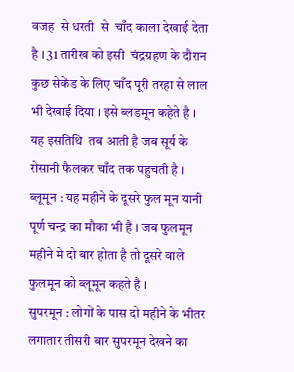वजह  से धरती  से  चाँद काला देखाई देता है । 31 तारीख को इसी  चंद्रग्रहण के दौरान कुछ सेकेंड के लिए चाँद पूरी तरहा से लाल भी देखाई दिया । इसे ब्लडमून कहेते है ।
यह इसतिथि  तब आती है जब सूर्य के रोसानी फैलकर चाँद तक पहुचती है ।
ब्लूमून : यह महीने के दूसरे फुल मून यानी पूर्ण चन्द्र का मौका भी है । जब फुलमून महीने मे दो बार होता है तो दूसरे वाले फुलमून को ब्लूमून कहते है ।
सुपरमून : लोगों के पास दो महीने के भीतर लगातार तीसरी बार सुपरमून देखने का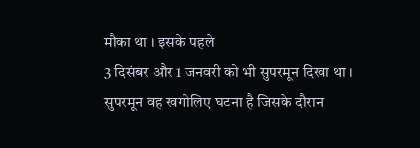मौका था । इसके पहले
3 दिसंबर और 1 जनवरी को भी सुपरमून दिखा था ।
सुपरमून वह खगोलिए घटना है जिसके दौरान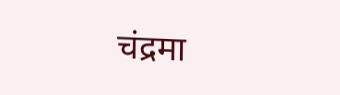चंद्रमा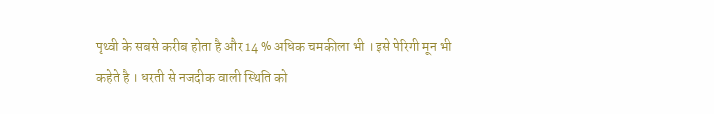पृथ्वी के सबसे करीब होता है और 14 % अधिक चमकीला भी । इसे पेरिगी मून भी कहेते है । धरती से नजदीक वाली स्थिति को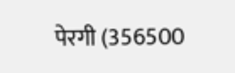पेरगी (356500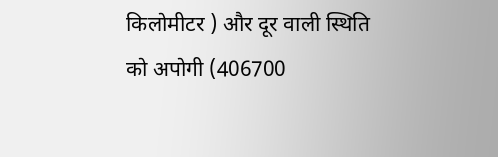किलोमीटर ) और दूर वाली स्थिति को अपोगी (406700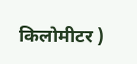किलोमीटर )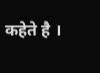कहेते है ।